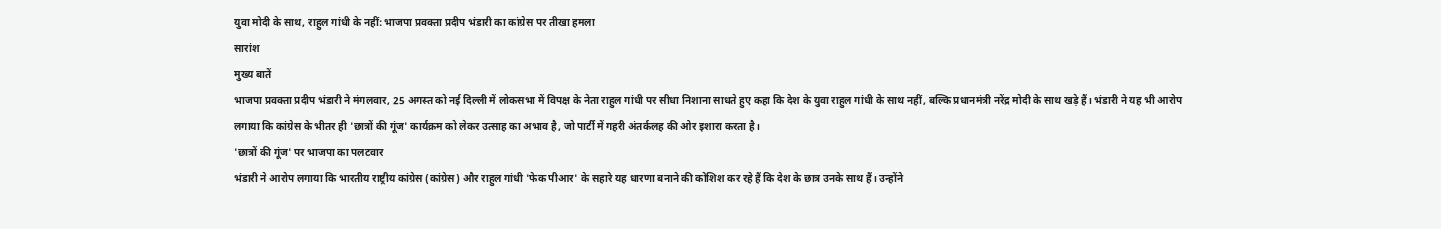युवा मोदी के साथ, राहुल गांधी के नहीं: भाजपा प्रवक्ता प्रदीप भंडारी का कांग्रेस पर तीखा हमला
सारांश
मुख्य बातें
भाजपा प्रवक्ता प्रदीप भंडारी ने मंगलवार, 25 अगस्त को नई दिल्ली में लोकसभा में विपक्ष के नेता राहुल गांधी पर सीधा निशाना साधते हुए कहा कि देश के युवा राहुल गांधी के साथ नहीं, बल्कि प्रधानमंत्री नरेंद्र मोदी के साथ खड़े हैं। भंडारी ने यह भी आरोप लगाया कि कांग्रेस के भीतर ही 'छात्रों की गूंज' कार्यक्रम को लेकर उत्साह का अभाव है, जो पार्टी में गहरी अंतर्कलह की ओर इशारा करता है।
'छात्रों की गूंज' पर भाजपा का पलटवार
भंडारी ने आरोप लगाया कि भारतीय राष्ट्रीय कांग्रेस (कांग्रेस) और राहुल गांधी 'फेक पीआर' के सहारे यह धारणा बनाने की कोशिश कर रहे हैं कि देश के छात्र उनके साथ हैं। उन्होंने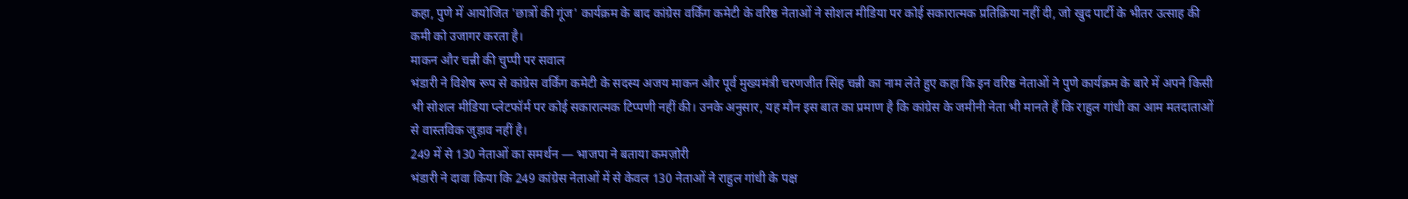कहा, पुणे में आयोजित 'छात्रों की गूंज' कार्यक्रम के बाद कांग्रेस वर्किंग कमेटी के वरिष्ठ नेताओं ने सोशल मीडिया पर कोई सकारात्मक प्रतिक्रिया नहीं दी, जो खुद पार्टी के भीतर उत्साह की कमी को उजागर करता है।
माकन और चन्नी की चुप्पी पर सवाल
भंडारी ने विशेष रूप से कांग्रेस वर्किंग कमेटी के सदस्य अजय माकन और पूर्व मुख्यमंत्री चरणजीत सिंह चन्नी का नाम लेते हुए कहा कि इन वरिष्ठ नेताओं ने पुणे कार्यक्रम के बारे में अपने किसी भी सोशल मीडिया प्लेटफॉर्म पर कोई सकारात्मक टिप्पणी नहीं की। उनके अनुसार, यह मौन इस बात का प्रमाण है कि कांग्रेस के जमीनी नेता भी मानते हैं कि राहुल गांधी का आम मतदाताओं से वास्तविक जुड़ाव नहीं है।
249 में से 130 नेताओं का समर्थन — भाजपा ने बताया कमज़ोरी
भंडारी ने दावा किया कि 249 कांग्रेस नेताओं में से केवल 130 नेताओं ने राहुल गांधी के पक्ष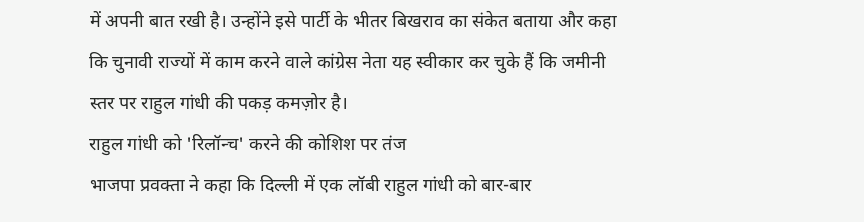में अपनी बात रखी है। उन्होंने इसे पार्टी के भीतर बिखराव का संकेत बताया और कहा कि चुनावी राज्यों में काम करने वाले कांग्रेस नेता यह स्वीकार कर चुके हैं कि जमीनी स्तर पर राहुल गांधी की पकड़ कमज़ोर है।
राहुल गांधी को 'रिलॉन्च' करने की कोशिश पर तंज
भाजपा प्रवक्ता ने कहा कि दिल्ली में एक लॉबी राहुल गांधी को बार-बार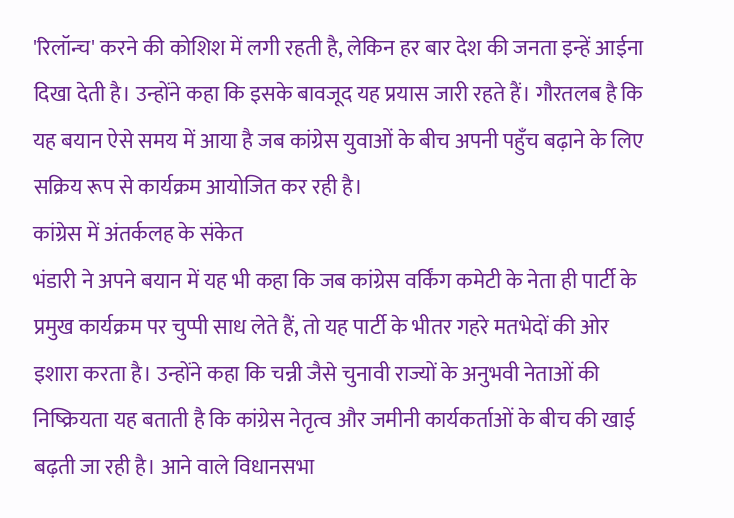'रिलॉन्च' करने की कोशिश में लगी रहती है, लेकिन हर बार देश की जनता इन्हें आईना दिखा देती है। उन्होंने कहा कि इसके बावजूद यह प्रयास जारी रहते हैं। गौरतलब है कि यह बयान ऐसे समय में आया है जब कांग्रेस युवाओं के बीच अपनी पहुँच बढ़ाने के लिए सक्रिय रूप से कार्यक्रम आयोजित कर रही है।
कांग्रेस में अंतर्कलह के संकेत
भंडारी ने अपने बयान में यह भी कहा कि जब कांग्रेस वर्किंग कमेटी के नेता ही पार्टी के प्रमुख कार्यक्रम पर चुप्पी साध लेते हैं, तो यह पार्टी के भीतर गहरे मतभेदों की ओर इशारा करता है। उन्होंने कहा कि चन्नी जैसे चुनावी राज्यों के अनुभवी नेताओं की निष्क्रियता यह बताती है कि कांग्रेस नेतृत्व और जमीनी कार्यकर्ताओं के बीच की खाई बढ़ती जा रही है। आने वाले विधानसभा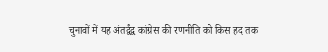चुनावों में यह अंतर्द्वंद्व कांग्रेस की रणनीति को किस हद तक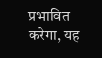प्रभावित करेगा, यह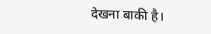देखना बाकी है।